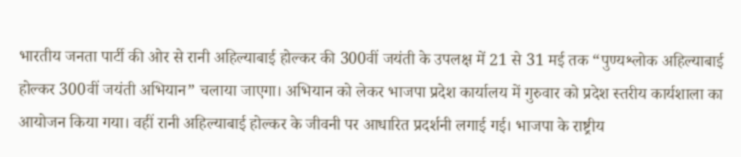भारतीय जनता पार्टी की ओर से रानी अहिल्याबाई होल्कर की 300वीं जयंती के उपलक्ष में 21 से 31 मई तक “पुण्यश्लोक अहिल्याबाई होल्कर 300वीं जयंती अभियान” चलाया जाएगा। अभियान को लेकर भाजपा प्रदेश कार्यालय में गुरुवार को प्रदेश स्तरीय कार्यशाला का आयोजन किया गया। वहीं रानी अहिल्याबाई होल्कर के जीवनी पर आधारित प्रदर्शनी लगाई गई। भाजपा के राष्ट्रीय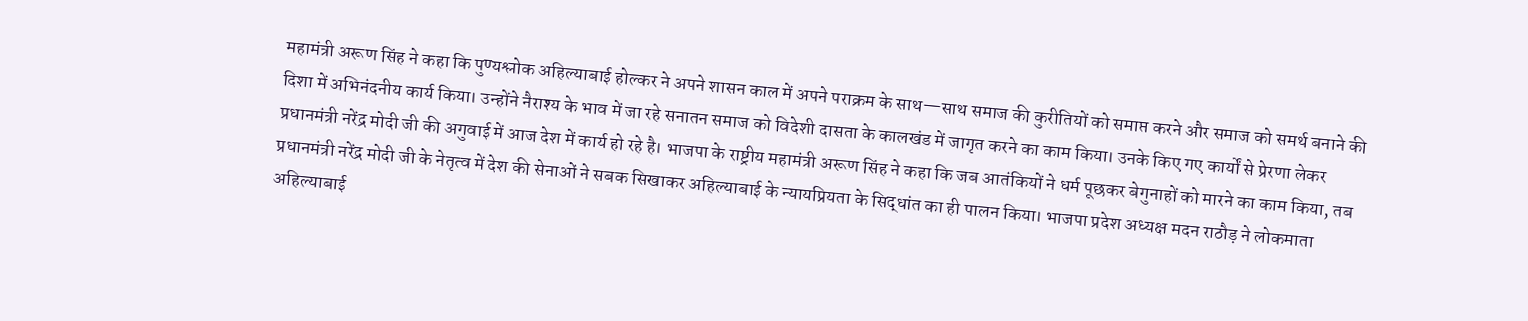महामंत्री अरूण सिंह ने कहा कि पुण्यश्लोक अहिल्याबाई होल्कर ने अपने शासन काल में अपने पराक्रम के साथ—साथ समाज की कुरीतियों को समाप्त करने और समाज को समर्थ बनाने की दिशा में अभिनंदनीय कार्य किया। उन्होंने नैराश्य के भाव में जा रहे सनातन समाज को विदेशी दासता के कालखंड में जागृत करने का काम किया। उनके किए गए कार्यों से प्रेरणा लेकर प्रधानमंत्री नरेंद्र मोदी जी की अगुवाई में आज देश में कार्य हो रहे है। भाजपा के राष्ट्रीय महामंत्री अरूण सिंह ने कहा कि जब आतंकियों ने धर्म पूछकर बेगुनाहों को मारने का काम किया, तब प्रधानमंत्री नरेंद्र मोदी जी के नेतृत्व में देश की सेनाओं ने सबक सिखाकर अहिल्याबाई के न्यायप्रियता के सिद्धांत का ही पालन किया। भाजपा प्रदेश अध्यक्ष मदन राठौड़ ने लोकमाता अहिल्याबाई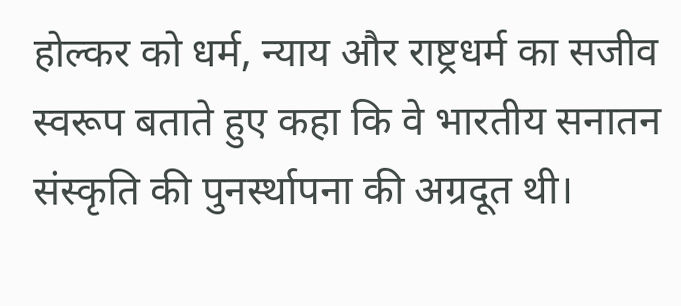होल्कर को धर्म, न्याय और राष्ट्रधर्म का सजीव स्वरूप बताते हुए कहा कि वे भारतीय सनातन संस्कृति की पुनर्स्थापना की अग्रदूत थी।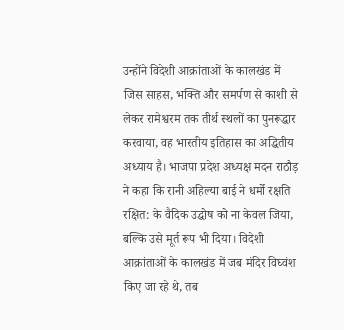उन्होंने विदेशी आक्रांताओं के कालखंड में जिस साहस, भक्ति और समर्पण से काशी से लेकर रामेश्वरम तक तीर्थ स्थलों का पुनरूद्धार करवाया, वह भारतीय इतिहास का अद्धितीय अध्याय है। भाजपा प्रदेश अध्यक्ष मदन राठौड़ ने कहा कि रानी अहिल्या बाई ने धर्मो रक्षति रक्षित: के वैदिक उद्घोष को ना केवल जिया, बल्कि उसे मूर्त रूप भी दिया। विदेशी आक्रांताओं के कालखंड में जब मंदिर विघ्वंश किए जा रहे थे, तब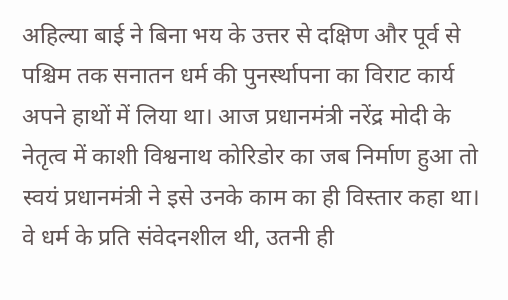अहिल्या बाई ने बिना भय के उत्तर से दक्षिण और पूर्व से पश्चिम तक सनातन धर्म की पुनर्स्थापना का विराट कार्य अपने हाथों में लिया था। आज प्रधानमंत्री नरेंद्र मोदी के नेतृत्व में काशी विश्वनाथ कोरिडोर का जब निर्माण हुआ तो स्वयं प्रधानमंत्री ने इसे उनके काम का ही विस्तार कहा था। वे धर्म के प्रति संवेदनशील थी, उतनी ही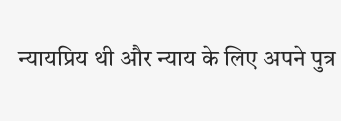न्यायप्रिय थी और न्याय के लिए अपने पुत्र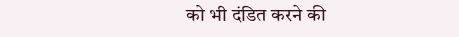को भी दंडित करने की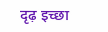दृढ़ इच्छा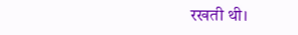रखती थी।